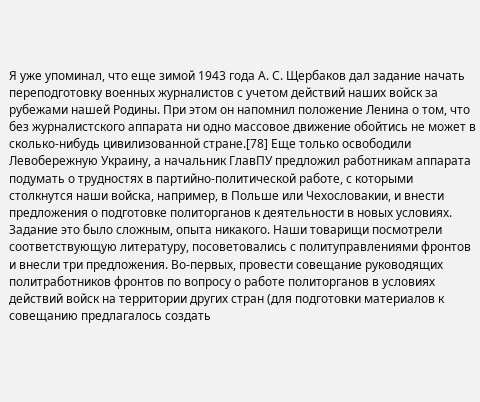Я уже упоминал, что еще зимой 1943 года А. С. Щербаков дал задание начать переподготовку военных журналистов с учетом действий наших войск за рубежами нашей Родины. При этом он напомнил положение Ленина о том, что без журналистского аппарата ни одно массовое движение обойтись не может в сколько-нибудь цивилизованной стране.[78] Еще только освободили Левобережную Украину, а начальник ГлавПУ предложил работникам аппарата подумать о трудностях в партийно-политической работе, с которыми столкнутся наши войска, например, в Польше или Чехословакии, и внести предложения о подготовке политорганов к деятельности в новых условиях.
Задание это было сложным, опыта никакого. Наши товарищи посмотрели соответствующую литературу, посоветовались с политуправлениями фронтов и внесли три предложения. Во-первых, провести совещание руководящих политработников фронтов по вопросу о работе политорганов в условиях действий войск на территории других стран (для подготовки материалов к совещанию предлагалось создать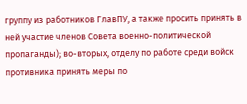группу из работников ГлавПУ, а также просить принять в ней участие членов Совета военно-политической пропаганды); во-вторых, отделу по работе среди войск противника принять меры по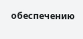обеспечению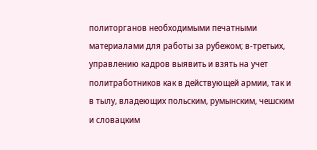политорганов необходимыми печатными материалами для работы за рубежом; в-третьих, управлению кадров выявить и взять на учет политработников как в действующей армии, так и в тылу, владеющих польским, румынским, чешским и словацким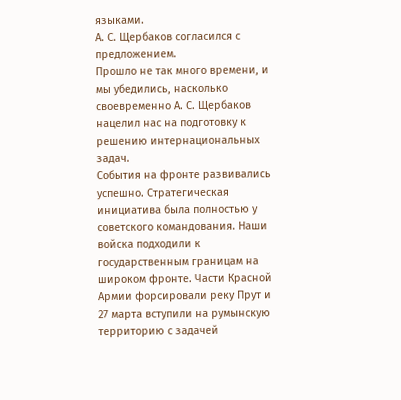языками.
А. С. Щербаков согласился с предложением.
Прошло не так много времени, и мы убедились, насколько своевременно А. С. Щербаков нацелил нас на подготовку к решению интернациональных задач.
События на фронте развивались успешно. Стратегическая инициатива была полностью у советского командования. Наши войска подходили к государственным границам на широком фронте. Части Красной Армии форсировали реку Прут и 27 марта вступили на румынскую территорию с задачей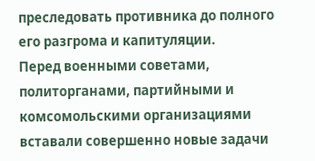преследовать противника до полного его разгрома и капитуляции.
Перед военными советами, политорганами, партийными и комсомольскими организациями вставали совершенно новые задачи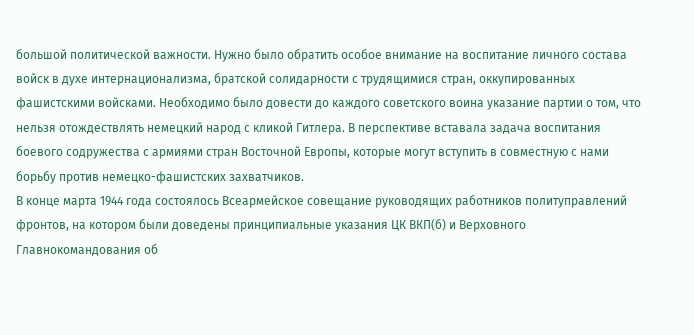большой политической важности. Нужно было обратить особое внимание на воспитание личного состава войск в духе интернационализма, братской солидарности с трудящимися стран, оккупированных фашистскими войсками. Необходимо было довести до каждого советского воина указание партии о том, что нельзя отождествлять немецкий народ с кликой Гитлера. В перспективе вставала задача воспитания боевого содружества с армиями стран Восточной Европы, которые могут вступить в совместную с нами борьбу против немецко-фашистских захватчиков.
В конце марта 1944 года состоялось Всеармейское совещание руководящих работников политуправлений фронтов, на котором были доведены принципиальные указания ЦК ВКП(б) и Верховного Главнокомандования об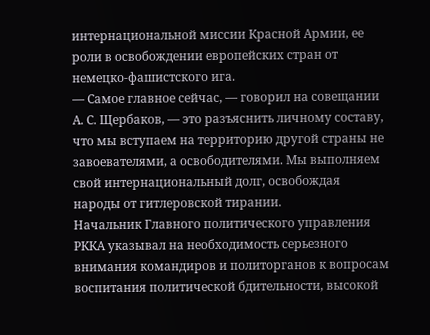интернациональной миссии Красной Армии, ее роли в освобождении европейских стран от немецко-фашистского ига.
— Самое главное сейчас, — говорил на совещании А. С. Щербаков, — это разъяснить личному составу, что мы вступаем на территорию другой страны не завоевателями, а освободителями. Мы выполняем свой интернациональный долг, освобождая народы от гитлеровской тирании.
Начальник Главного политического управления РККА указывал на необходимость серьезного внимания командиров и политорганов к вопросам воспитания политической бдительности, высокой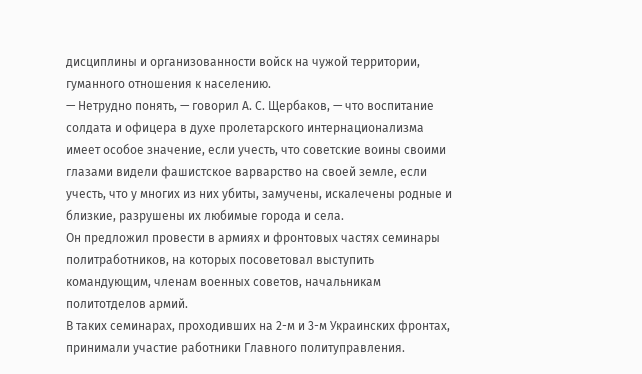дисциплины и организованности войск на чужой территории, гуманного отношения к населению.
— Нетрудно понять, — говорил А. С. Щербаков, — что воспитание солдата и офицера в духе пролетарского интернационализма имеет особое значение, если учесть, что советские воины своими глазами видели фашистское варварство на своей земле, если учесть, что у многих из них убиты, замучены, искалечены родные и близкие, разрушены их любимые города и села.
Он предложил провести в армиях и фронтовых частях семинары политработников, на которых посоветовал выступить командующим, членам военных советов, начальникам политотделов армий.
В таких семинарах, проходивших на 2-м и 3-м Украинских фронтах, принимали участие работники Главного политуправления.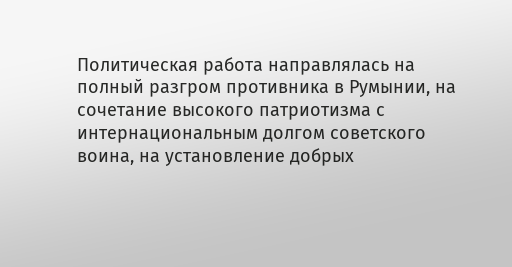Политическая работа направлялась на полный разгром противника в Румынии, на сочетание высокого патриотизма с интернациональным долгом советского воина, на установление добрых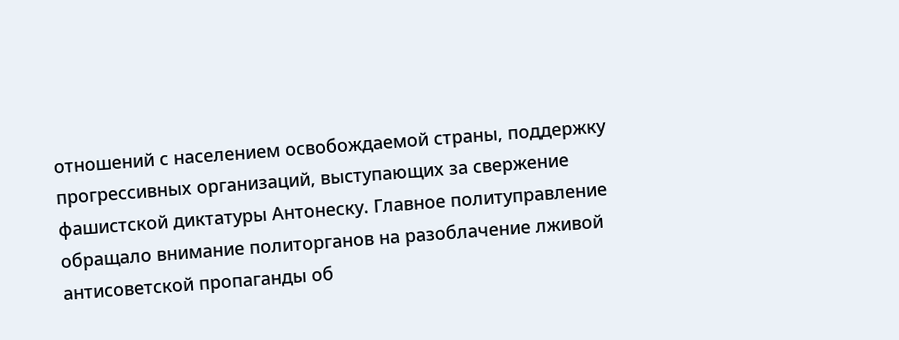отношений с населением освобождаемой страны, поддержку прогрессивных организаций, выступающих за свержение фашистской диктатуры Антонеску. Главное политуправление обращало внимание политорганов на разоблачение лживой антисоветской пропаганды об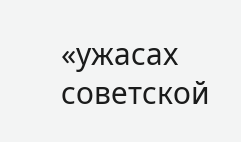«ужасах советской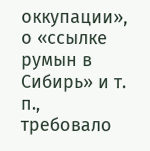оккупации», о «ссылке румын в Сибирь» и т. п., требовало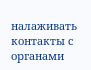налаживать контакты с органами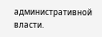административной власти.